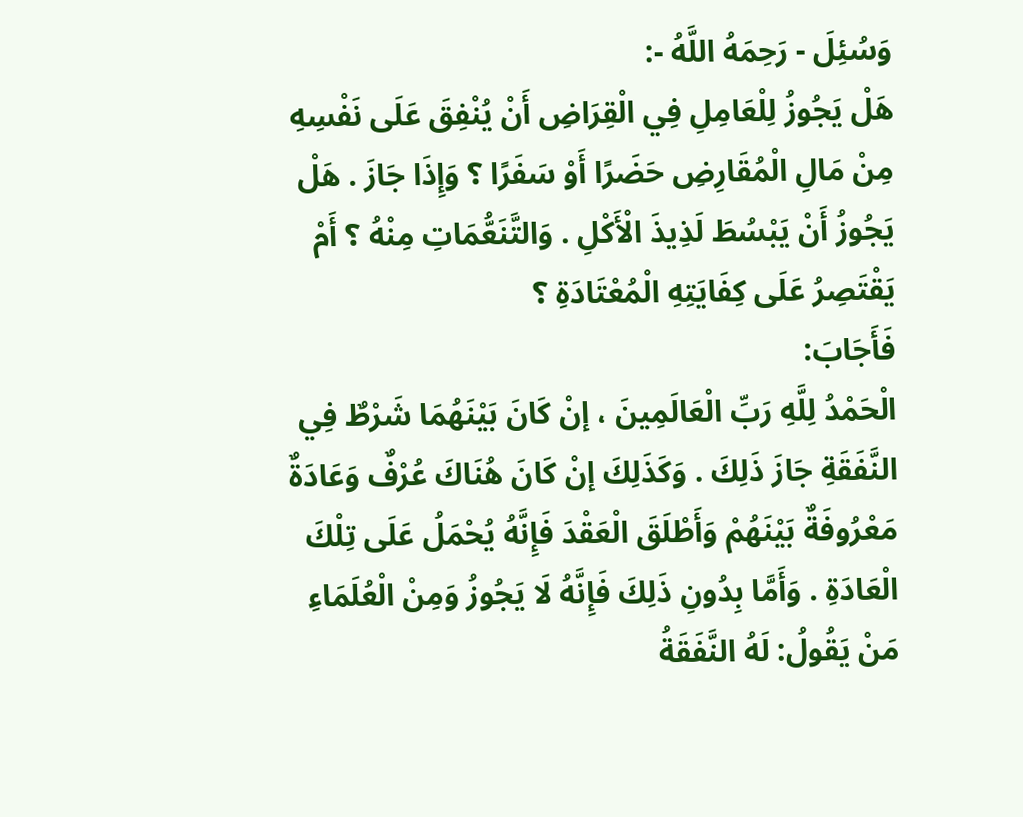وَسُئِلَ - رَحِمَهُ اللَّهُ -:
هَلْ يَجُوزُ لِلْعَامِلِ فِي الْقِرَاضِ أَنْ يُنْفِقَ عَلَى نَفْسِهِ مِنْ مَالِ الْمُقَارِضِ حَضَرًا أَوْ سَفَرًا ؟ وَإِذَا جَازَ . هَلْ يَجُوزُ أَنْ يَبْسُطَ لَذِيذَ الْأَكْلِ . وَالتَّنَعُّمَاتِ مِنْهُ ؟ أَمْ يَقْتَصِرُ عَلَى كِفَايَتِهِ الْمُعْتَادَةِ ؟
فَأَجَابَ:
الْحَمْدُ لِلَّهِ رَبِّ الْعَالَمِينَ ، إنْ كَانَ بَيْنَهُمَا شَرْطٌ فِي النَّفَقَةِ جَازَ ذَلِكَ . وَكَذَلِكَ إنْ كَانَ هُنَاكَ عُرْفٌ وَعَادَةٌ مَعْرُوفَةٌ بَيْنَهُمْ وَأَطْلَقَ الْعَقْدَ فَإِنَّهُ يُحْمَلُ عَلَى تِلْكَ الْعَادَةِ . وَأَمَّا بِدُونِ ذَلِكَ فَإِنَّهُ لَا يَجُوزُ وَمِنْ الْعُلَمَاءِ مَنْ يَقُولُ: لَهُ النَّفَقَةُ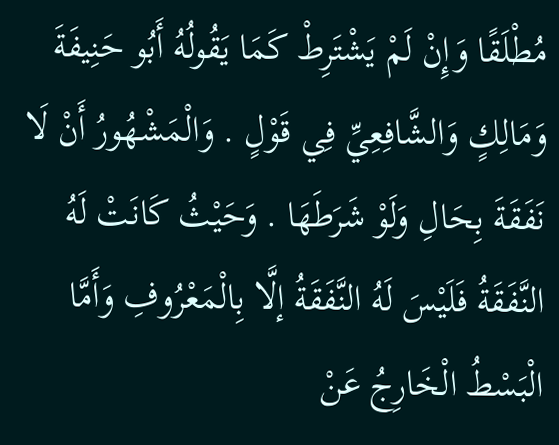مُطْلَقًا وَإِنْ لَمْ يَشْتَرِطْ كَمَا يَقُولُهُ أَبُو حَنِيفَةَ وَمَالِكٍ وَالشَّافِعِيِّ فِي قَوْلٍ . وَالْمَشْهُورُ أَنْ لَا نَفَقَةَ بِحَالِ وَلَوْ شَرَطَهَا . وَحَيْثُ كَانَتْ لَهُ النَّفَقَةُ فَلَيْسَ لَهُ النَّفَقَةُ إلَّا بِالْمَعْرُوفِ وَأَمَّا الْبَسْطُ الْخَارِجُ عَنْ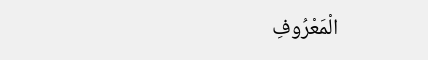الْمَعْرُوفِ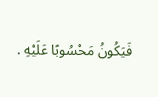فَيَكُونُ مَحْسُوبًا عَلَيْهِ .